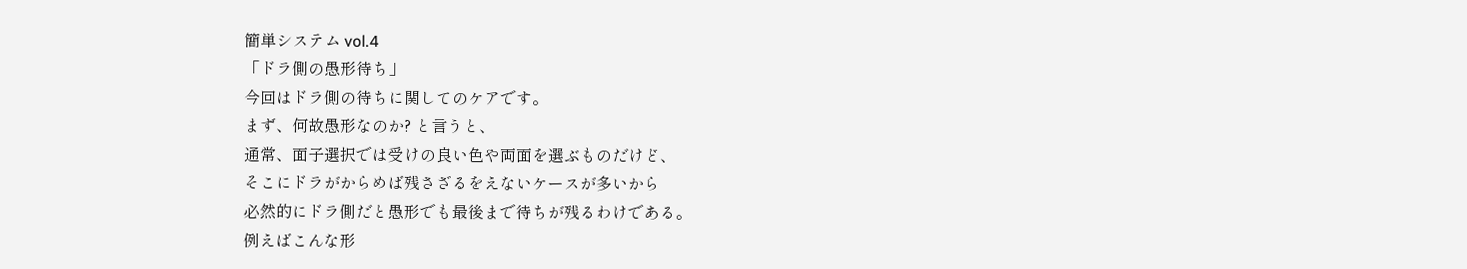簡単システム vol.4
「ドラ側の愚形待ち」
今回はドラ側の待ちに関してのケアです。
まず、何故愚形なのか? と言うと、
通常、面子選択では受けの良い色や両面を選ぶものだけど、
そこにドラがからめば残さざるをえないケースが多いから
必然的にドラ側だと愚形でも最後まで待ちが残るわけである。
例えばこんな形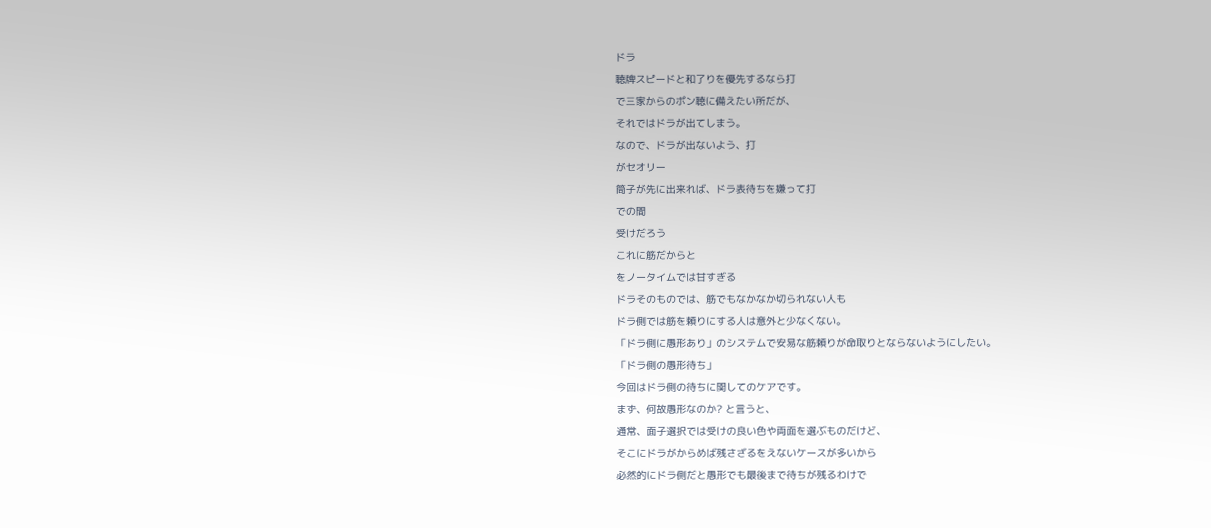ドラ
聴牌スピードと和了りを優先するなら打
で三家からのポン聴に備えたい所だが、
それではドラが出てしまう。
なので、ドラが出ないよう、打
がセオリー
筒子が先に出来れば、ドラ表待ちを嫌って打
での間
受けだろう
これに筋だからと
をノータイムでは甘すぎる
ドラそのものでは、筋でもなかなか切られない人も
ドラ側では筋を頼りにする人は意外と少なくない。
「ドラ側に愚形あり」のシステムで安易な筋頼りが命取りとならないようにしたい。
「ドラ側の愚形待ち」
今回はドラ側の待ちに関してのケアです。
まず、何故愚形なのか? と言うと、
通常、面子選択では受けの良い色や両面を選ぶものだけど、
そこにドラがからめば残さざるをえないケースが多いから
必然的にドラ側だと愚形でも最後まで待ちが残るわけで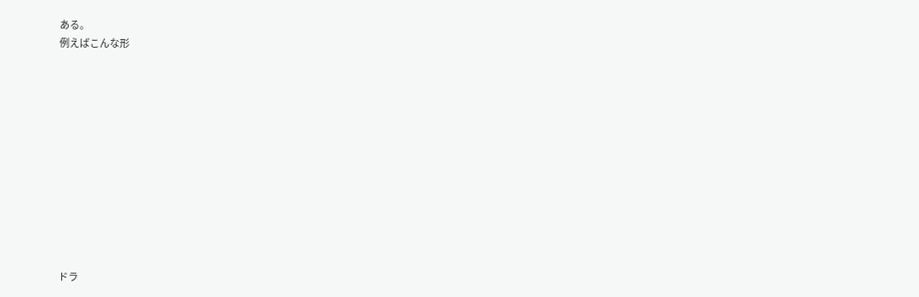ある。
例えばこんな形












ドラ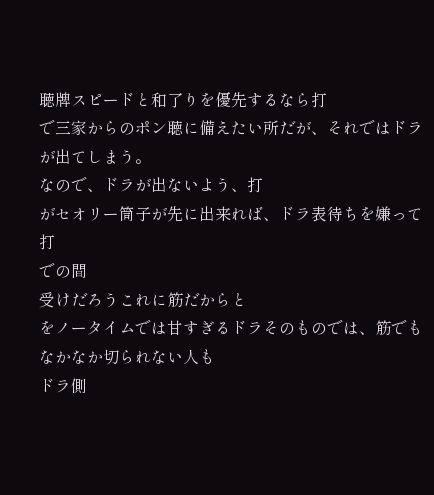聴牌スピードと和了りを優先するなら打
で三家からのポン聴に備えたい所だが、それではドラが出てしまう。
なので、ドラが出ないよう、打
がセオリー筒子が先に出来れば、ドラ表待ちを嫌って打
での間
受けだろうこれに筋だからと
をノータイムでは甘すぎるドラそのものでは、筋でもなかなか切られない人も
ドラ側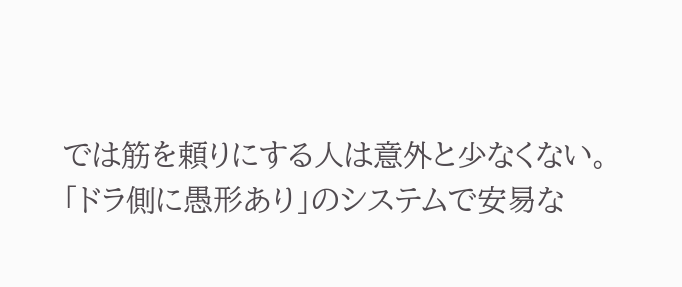では筋を頼りにする人は意外と少なくない。
「ドラ側に愚形あり」のシステムで安易な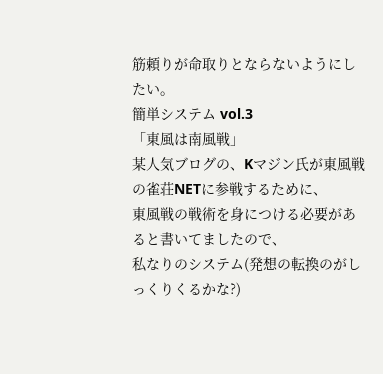筋頼りが命取りとならないようにしたい。
簡単システム vol.3
「東風は南風戦」
某人気ブログの、Kマジン氏が東風戦の雀荘NETに参戦するために、
東風戦の戦術を身につける必要があると書いてましたので、
私なりのシステム(発想の転換のがしっくりくるかな?)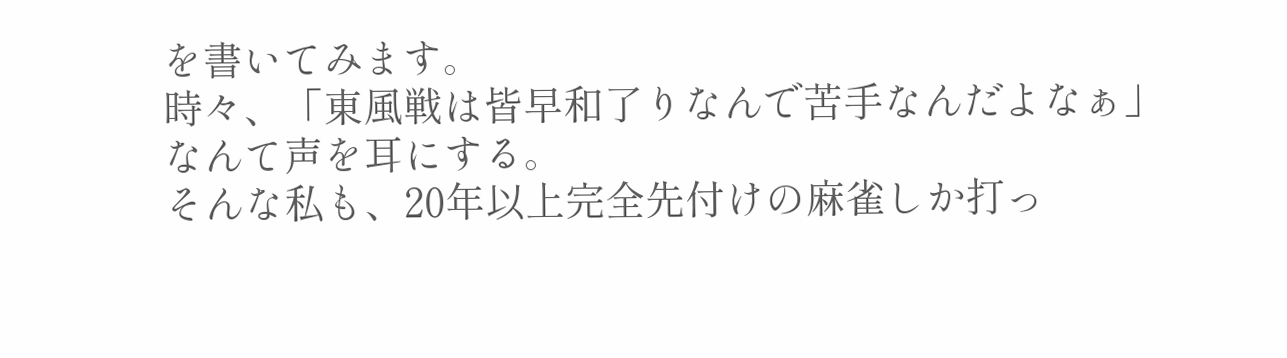を書いてみます。
時々、「東風戦は皆早和了りなんで苦手なんだよなぁ」
なんて声を耳にする。
そんな私も、20年以上完全先付けの麻雀しか打っ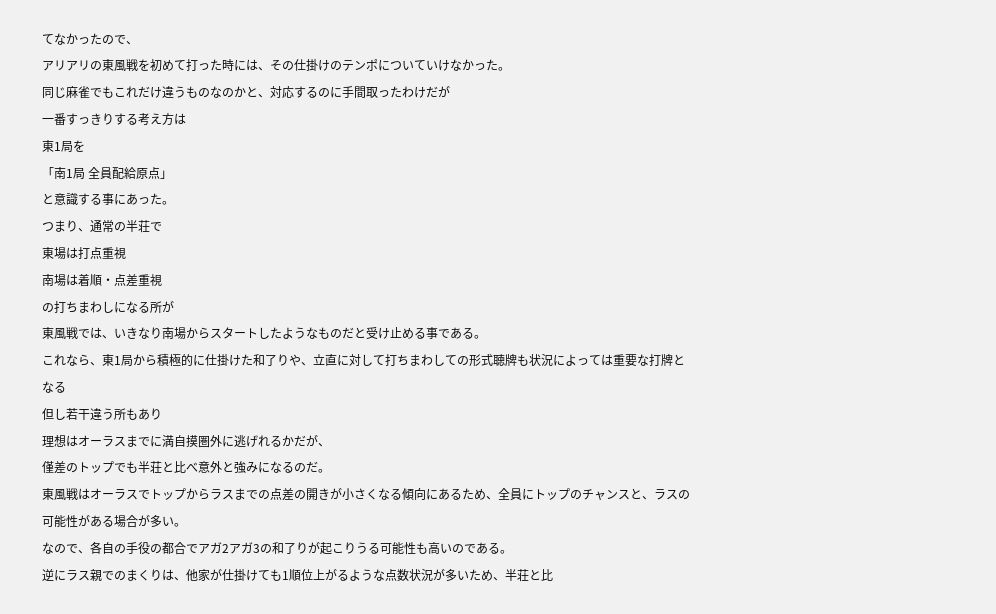てなかったので、
アリアリの東風戦を初めて打った時には、その仕掛けのテンポについていけなかった。
同じ麻雀でもこれだけ違うものなのかと、対応するのに手間取ったわけだが
一番すっきりする考え方は
東1局を
「南1局 全員配給原点」
と意識する事にあった。
つまり、通常の半荘で
東場は打点重視
南場は着順・点差重視
の打ちまわしになる所が
東風戦では、いきなり南場からスタートしたようなものだと受け止める事である。
これなら、東1局から積極的に仕掛けた和了りや、立直に対して打ちまわしての形式聴牌も状況によっては重要な打牌となる
但し若干違う所もあり
理想はオーラスまでに満自摸圏外に逃げれるかだが、
僅差のトップでも半荘と比べ意外と強みになるのだ。
東風戦はオーラスでトップからラスまでの点差の開きが小さくなる傾向にあるため、全員にトップのチャンスと、ラスの可能性がある場合が多い。
なので、各自の手役の都合でアガ2アガ3の和了りが起こりうる可能性も高いのである。
逆にラス親でのまくりは、他家が仕掛けても1順位上がるような点数状況が多いため、半荘と比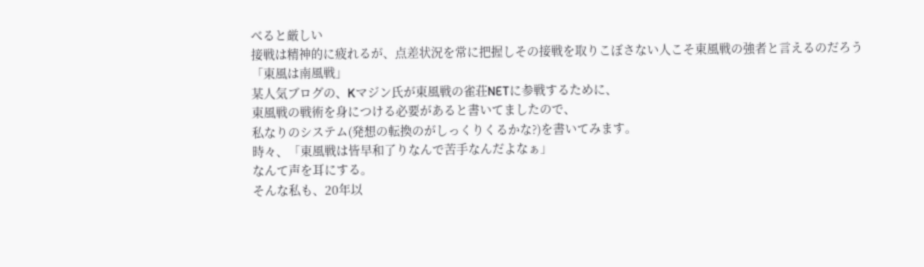べると厳しい
接戦は精神的に疲れるが、点差状況を常に把握しその接戦を取りこぼさない人こそ東風戦の強者と言えるのだろう
「東風は南風戦」
某人気ブログの、Kマジン氏が東風戦の雀荘NETに参戦するために、
東風戦の戦術を身につける必要があると書いてましたので、
私なりのシステム(発想の転換のがしっくりくるかな?)を書いてみます。
時々、「東風戦は皆早和了りなんで苦手なんだよなぁ」
なんて声を耳にする。
そんな私も、20年以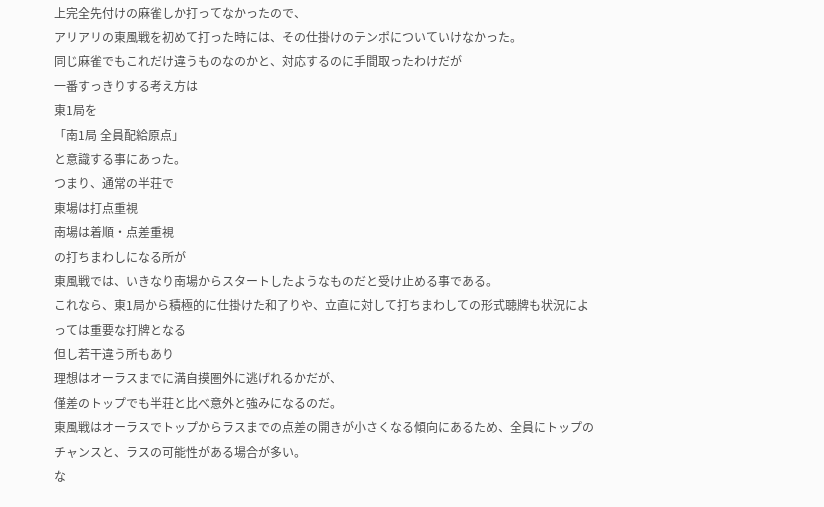上完全先付けの麻雀しか打ってなかったので、
アリアリの東風戦を初めて打った時には、その仕掛けのテンポについていけなかった。
同じ麻雀でもこれだけ違うものなのかと、対応するのに手間取ったわけだが
一番すっきりする考え方は
東1局を
「南1局 全員配給原点」
と意識する事にあった。
つまり、通常の半荘で
東場は打点重視
南場は着順・点差重視
の打ちまわしになる所が
東風戦では、いきなり南場からスタートしたようなものだと受け止める事である。
これなら、東1局から積極的に仕掛けた和了りや、立直に対して打ちまわしての形式聴牌も状況によっては重要な打牌となる
但し若干違う所もあり
理想はオーラスまでに満自摸圏外に逃げれるかだが、
僅差のトップでも半荘と比べ意外と強みになるのだ。
東風戦はオーラスでトップからラスまでの点差の開きが小さくなる傾向にあるため、全員にトップのチャンスと、ラスの可能性がある場合が多い。
な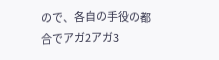ので、各自の手役の都合でアガ2アガ3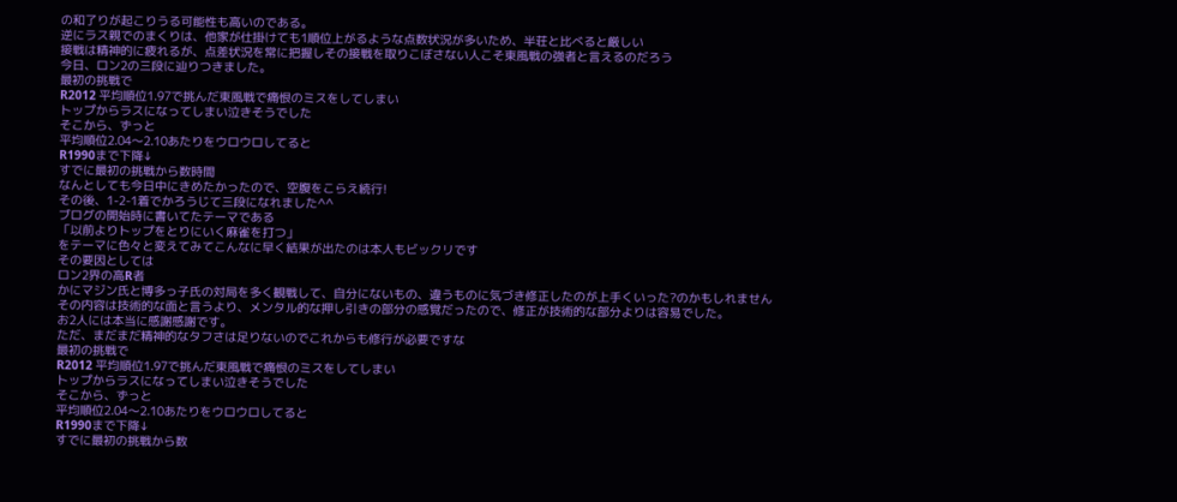の和了りが起こりうる可能性も高いのである。
逆にラス親でのまくりは、他家が仕掛けても1順位上がるような点数状況が多いため、半荘と比べると厳しい
接戦は精神的に疲れるが、点差状況を常に把握しその接戦を取りこぼさない人こそ東風戦の強者と言えるのだろう
今日、ロン2の三段に辿りつきました。
最初の挑戦で
R2012 平均順位1.97で挑んだ東風戦で痛恨のミスをしてしまい
トップからラスになってしまい泣きそうでした
そこから、ずっと
平均順位2.04〜2.10あたりをウロウロしてると
R1990まで下降↓
すでに最初の挑戦から数時間
なんとしても今日中にきめたかったので、空腹をこらえ続行!
その後、1-2-1着でかろうじて三段になれました^^
ブログの開始時に書いてたテーマである
「以前よりトップをとりにいく麻雀を打つ」
をテーマに色々と変えてみてこんなに早く結果が出たのは本人もビックリです
その要因としては
ロン2界の高R者
かにマジン氏と博多っ子氏の対局を多く観戦して、自分にないもの、違うものに気づき修正したのが上手くいった?のかもしれません
その内容は技術的な面と言うより、メンタル的な押し引きの部分の感覚だったので、修正が技術的な部分よりは容易でした。
お2人には本当に感謝感謝です。
ただ、まだまだ精神的なタフさは足りないのでこれからも修行が必要ですな
最初の挑戦で
R2012 平均順位1.97で挑んだ東風戦で痛恨のミスをしてしまい
トップからラスになってしまい泣きそうでした
そこから、ずっと
平均順位2.04〜2.10あたりをウロウロしてると
R1990まで下降↓
すでに最初の挑戦から数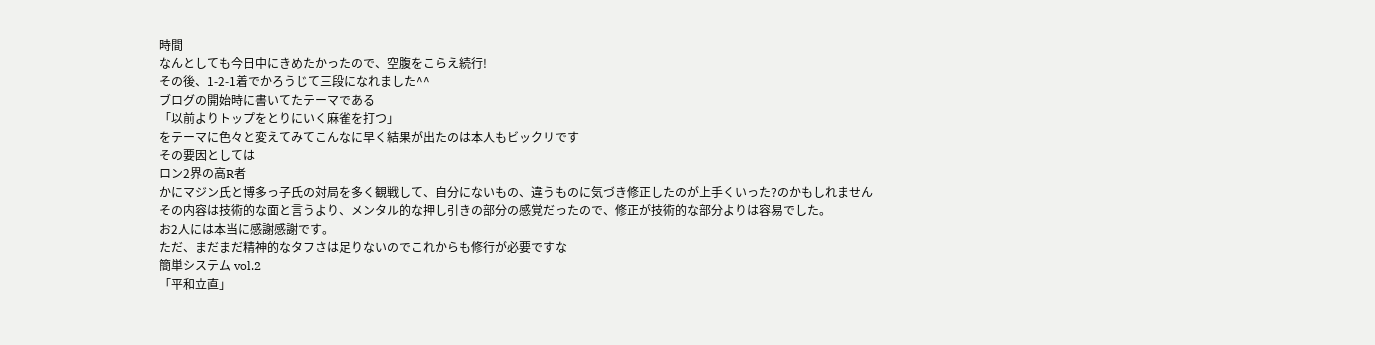時間
なんとしても今日中にきめたかったので、空腹をこらえ続行!
その後、1-2-1着でかろうじて三段になれました^^
ブログの開始時に書いてたテーマである
「以前よりトップをとりにいく麻雀を打つ」
をテーマに色々と変えてみてこんなに早く結果が出たのは本人もビックリです
その要因としては
ロン2界の高R者
かにマジン氏と博多っ子氏の対局を多く観戦して、自分にないもの、違うものに気づき修正したのが上手くいった?のかもしれません
その内容は技術的な面と言うより、メンタル的な押し引きの部分の感覚だったので、修正が技術的な部分よりは容易でした。
お2人には本当に感謝感謝です。
ただ、まだまだ精神的なタフさは足りないのでこれからも修行が必要ですな
簡単システム vol.2
「平和立直」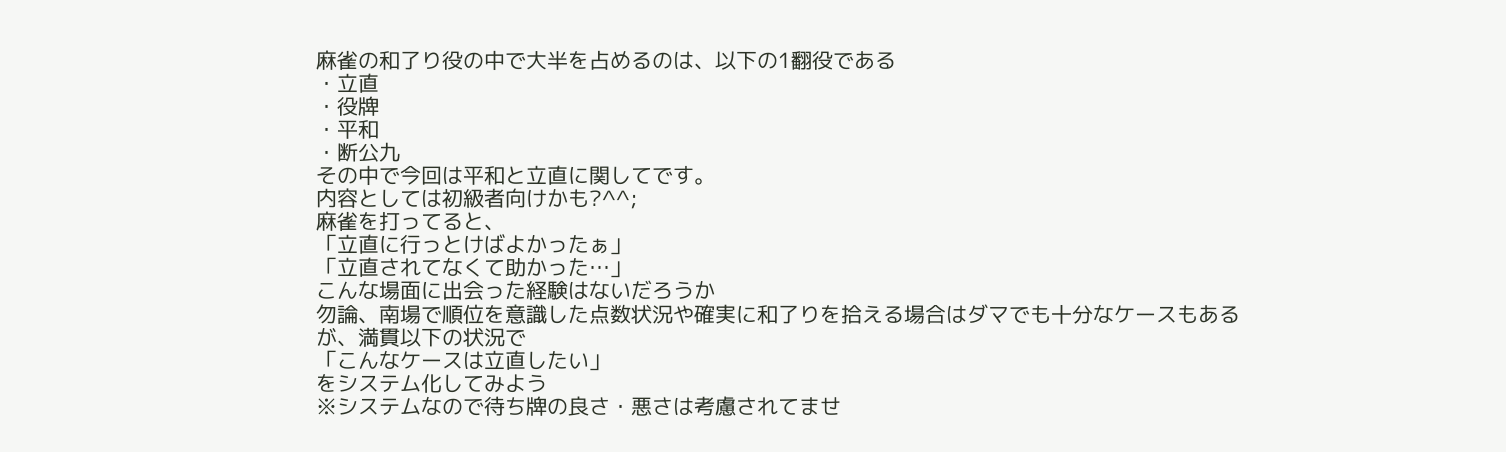麻雀の和了り役の中で大半を占めるのは、以下の1翻役である
・立直
・役牌
・平和
・断公九
その中で今回は平和と立直に関してです。
内容としては初級者向けかも?^^;
麻雀を打ってると、
「立直に行っとけばよかったぁ」
「立直されてなくて助かった…」
こんな場面に出会った経験はないだろうか
勿論、南場で順位を意識した点数状況や確実に和了りを拾える場合はダマでも十分なケースもあるが、満貫以下の状況で
「こんなケースは立直したい」
をシステム化してみよう
※システムなので待ち牌の良さ・悪さは考慮されてませ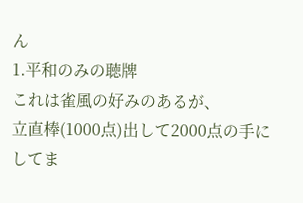ん
1.平和のみの聴牌
これは雀風の好みのあるが、
立直棒(1000点)出して2000点の手にしてま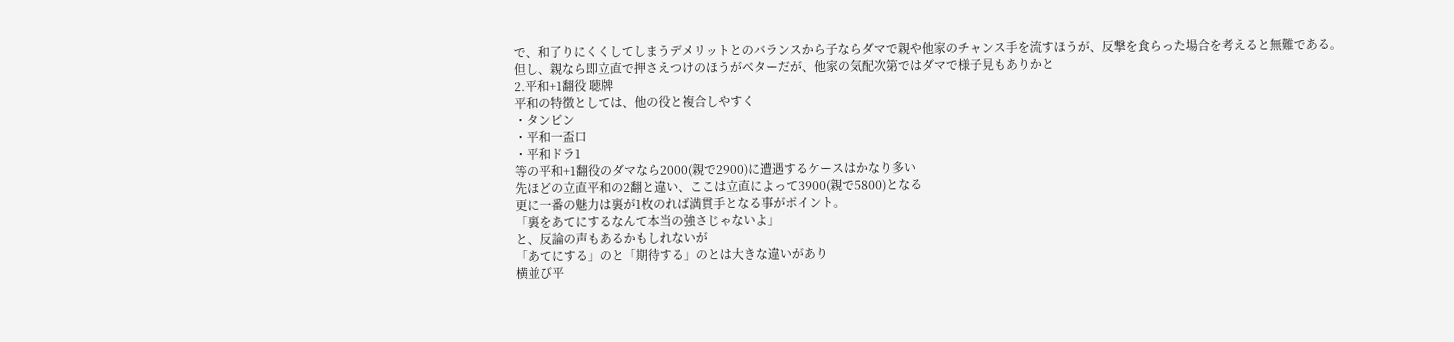で、和了りにくくしてしまうデメリットとのバランスから子ならダマで親や他家のチャンス手を流すほうが、反撃を食らった場合を考えると無難である。
但し、親なら即立直で押さえつけのほうがベターだが、他家の気配次第ではダマで様子見もありかと
2.平和+1翻役 聴牌
平和の特徴としては、他の役と複合しやすく
・タンピン
・平和一盃口
・平和ドラ1
等の平和+1翻役のダマなら2000(親で2900)に遭遇するケースはかなり多い
先ほどの立直平和の2翻と違い、ここは立直によって3900(親で5800)となる
更に一番の魅力は裏が1枚のれば満貫手となる事がポイント。
「裏をあてにするなんて本当の強さじゃないよ」
と、反論の声もあるかもしれないが
「あてにする」のと「期待する」のとは大きな違いがあり
横並び平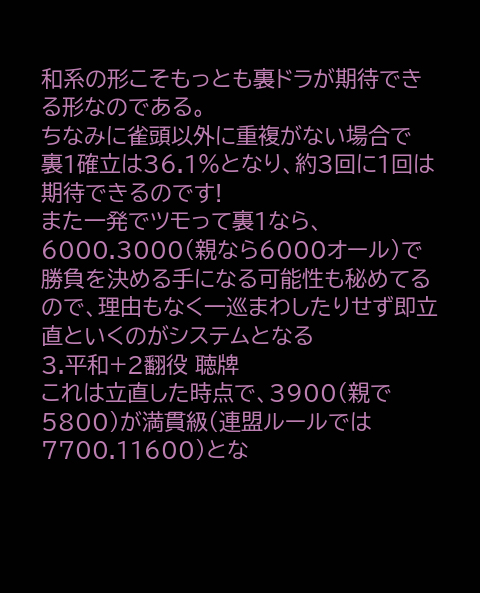和系の形こそもっとも裏ドラが期待できる形なのである。
ちなみに雀頭以外に重複がない場合で
裏1確立は36.1%となり、約3回に1回は期待できるのです!
また一発でツモって裏1なら、6000.3000(親なら6000オール)で勝負を決める手になる可能性も秘めてるので、理由もなく一巡まわしたりせず即立直といくのがシステムとなる
3.平和+2翻役 聴牌
これは立直した時点で、3900(親で5800)が満貫級(連盟ルールでは7700.11600)とな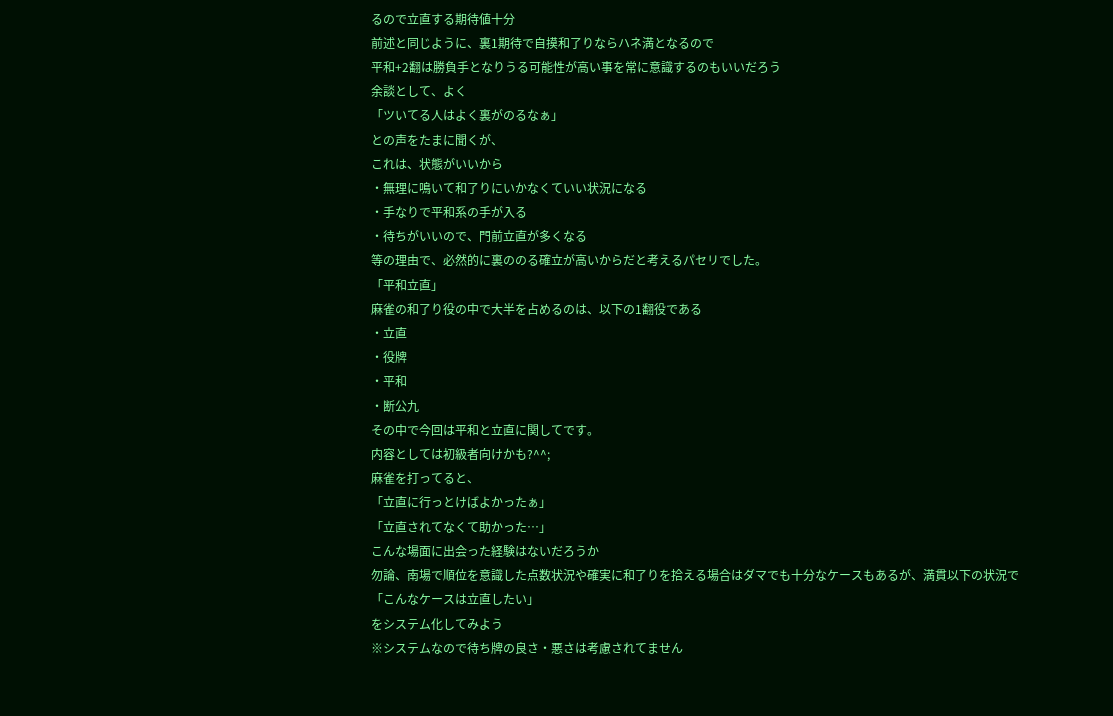るので立直する期待値十分
前述と同じように、裏1期待で自摸和了りならハネ満となるので
平和+2翻は勝負手となりうる可能性が高い事を常に意識するのもいいだろう
余談として、よく
「ツいてる人はよく裏がのるなぁ」
との声をたまに聞くが、
これは、状態がいいから
・無理に鳴いて和了りにいかなくていい状況になる
・手なりで平和系の手が入る
・待ちがいいので、門前立直が多くなる
等の理由で、必然的に裏ののる確立が高いからだと考えるパセリでした。
「平和立直」
麻雀の和了り役の中で大半を占めるのは、以下の1翻役である
・立直
・役牌
・平和
・断公九
その中で今回は平和と立直に関してです。
内容としては初級者向けかも?^^;
麻雀を打ってると、
「立直に行っとけばよかったぁ」
「立直されてなくて助かった…」
こんな場面に出会った経験はないだろうか
勿論、南場で順位を意識した点数状況や確実に和了りを拾える場合はダマでも十分なケースもあるが、満貫以下の状況で
「こんなケースは立直したい」
をシステム化してみよう
※システムなので待ち牌の良さ・悪さは考慮されてません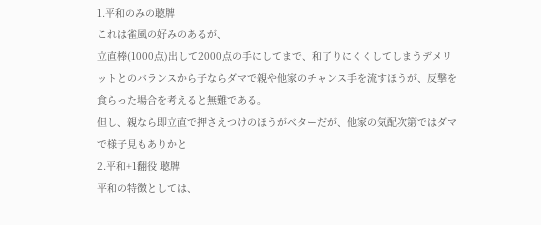1.平和のみの聴牌
これは雀風の好みのあるが、
立直棒(1000点)出して2000点の手にしてまで、和了りにくくしてしまうデメリットとのバランスから子ならダマで親や他家のチャンス手を流すほうが、反撃を食らった場合を考えると無難である。
但し、親なら即立直で押さえつけのほうがベターだが、他家の気配次第ではダマで様子見もありかと
2.平和+1翻役 聴牌
平和の特徴としては、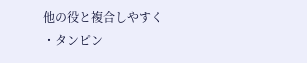他の役と複合しやすく
・タンピン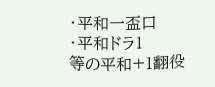・平和一盃口
・平和ドラ1
等の平和+1翻役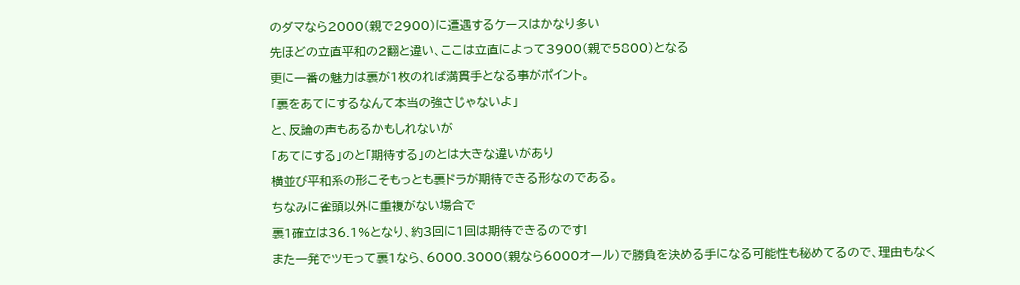のダマなら2000(親で2900)に遭遇するケースはかなり多い
先ほどの立直平和の2翻と違い、ここは立直によって3900(親で5800)となる
更に一番の魅力は裏が1枚のれば満貫手となる事がポイント。
「裏をあてにするなんて本当の強さじゃないよ」
と、反論の声もあるかもしれないが
「あてにする」のと「期待する」のとは大きな違いがあり
横並び平和系の形こそもっとも裏ドラが期待できる形なのである。
ちなみに雀頭以外に重複がない場合で
裏1確立は36.1%となり、約3回に1回は期待できるのです!
また一発でツモって裏1なら、6000.3000(親なら6000オール)で勝負を決める手になる可能性も秘めてるので、理由もなく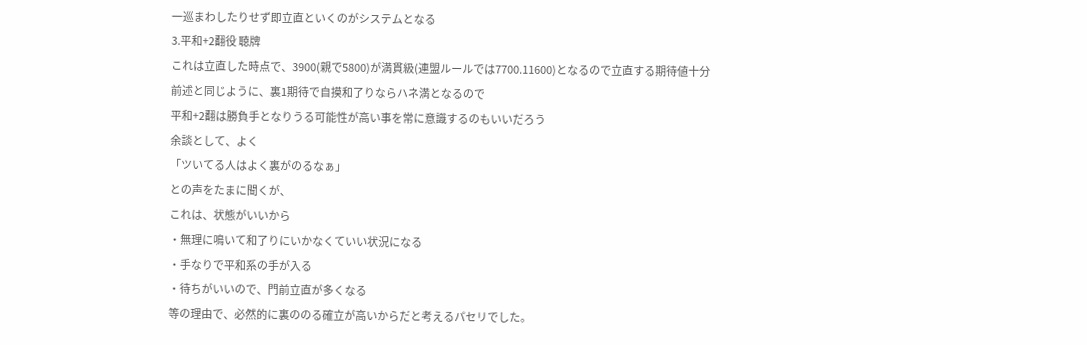一巡まわしたりせず即立直といくのがシステムとなる
3.平和+2翻役 聴牌
これは立直した時点で、3900(親で5800)が満貫級(連盟ルールでは7700.11600)となるので立直する期待値十分
前述と同じように、裏1期待で自摸和了りならハネ満となるので
平和+2翻は勝負手となりうる可能性が高い事を常に意識するのもいいだろう
余談として、よく
「ツいてる人はよく裏がのるなぁ」
との声をたまに聞くが、
これは、状態がいいから
・無理に鳴いて和了りにいかなくていい状況になる
・手なりで平和系の手が入る
・待ちがいいので、門前立直が多くなる
等の理由で、必然的に裏ののる確立が高いからだと考えるパセリでした。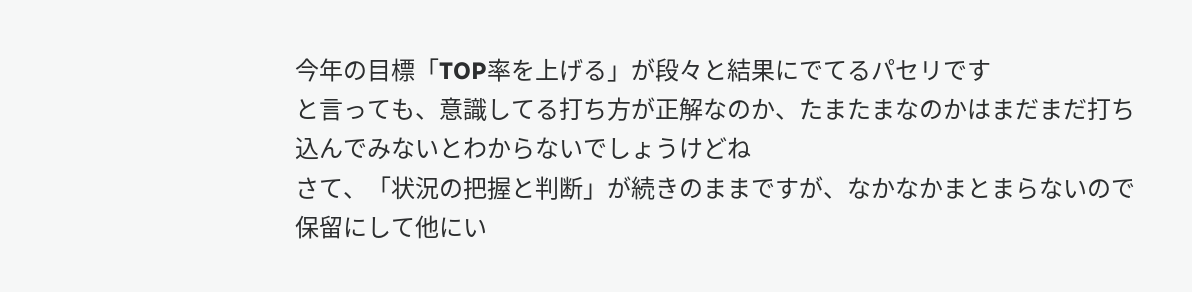今年の目標「TOP率を上げる」が段々と結果にでてるパセリです
と言っても、意識してる打ち方が正解なのか、たまたまなのかはまだまだ打ち込んでみないとわからないでしょうけどね
さて、「状況の把握と判断」が続きのままですが、なかなかまとまらないので保留にして他にい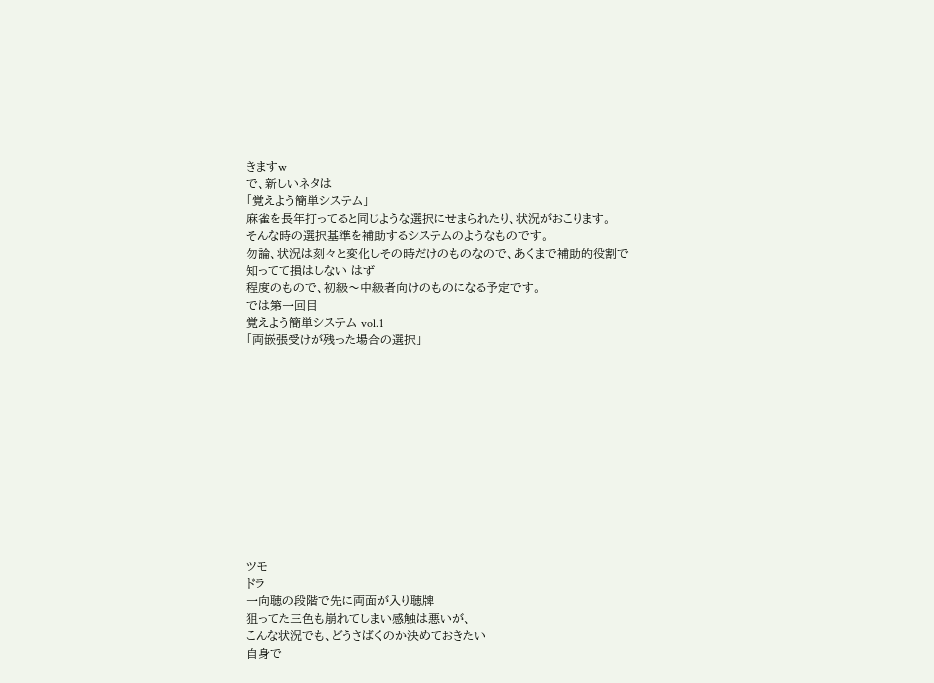きますw
で、新しいネタは
「覚えよう簡単システム」
麻雀を長年打ってると同じような選択にせまられたり、状況がおこります。
そんな時の選択基準を補助するシステムのようなものです。
勿論、状況は刻々と変化しその時だけのものなので、あくまで補助的役割で
知ってて損はしない はず
程度のもので、初級〜中級者向けのものになる予定です。
では第一回目
覚えよう簡単システム vol.1
「両嵌張受けが残った場合の選択」












ツモ
ドラ
一向聴の段階で先に両面が入り聴牌
狙ってた三色も崩れてしまい感触は悪いが、
こんな状況でも、どうさばくのか決めておきたい
自身で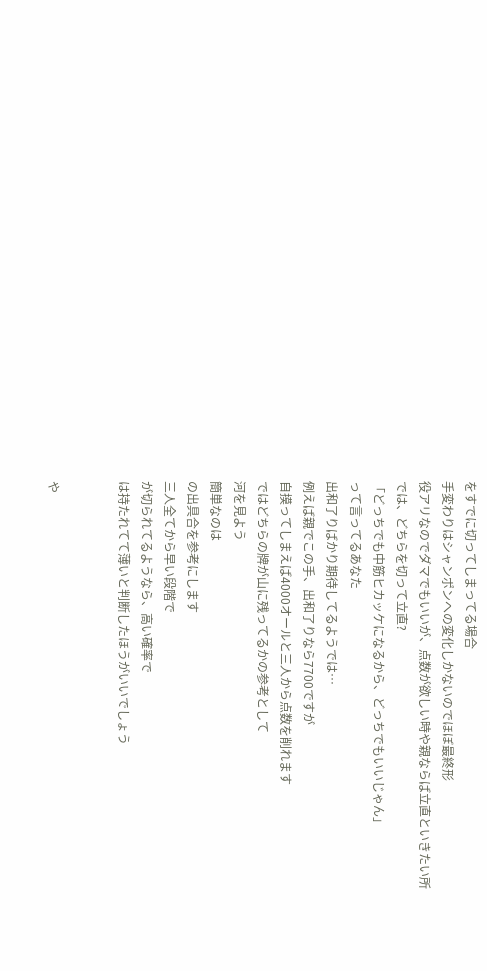をすでに切ってしまってる場合
手変わりはシャンポンへの変化しかないのでほぼ最終形
役アリなのでダマでもいいが、点数が欲しい時や親ならば立直といきたい所
では、どちらを切って立直?
「どっちでも中筋ヒカッケになるから、どっちでもいいじゃん」
って言ってるあなた
出和了りばかり期待してるようでは…
例えば親でこの手、出和了りなら7700ですが
自摸ってしまえば4000オールと三人から点数を削れます
ではどちらの牌が山に残ってるかの参考として
河を見よう
簡単なのは
の出具合を参考にします
三人全てから早い段階で
が切られてるようなら、高い確率で
は持たれてて薄いと判断したほうがいいでしょう


や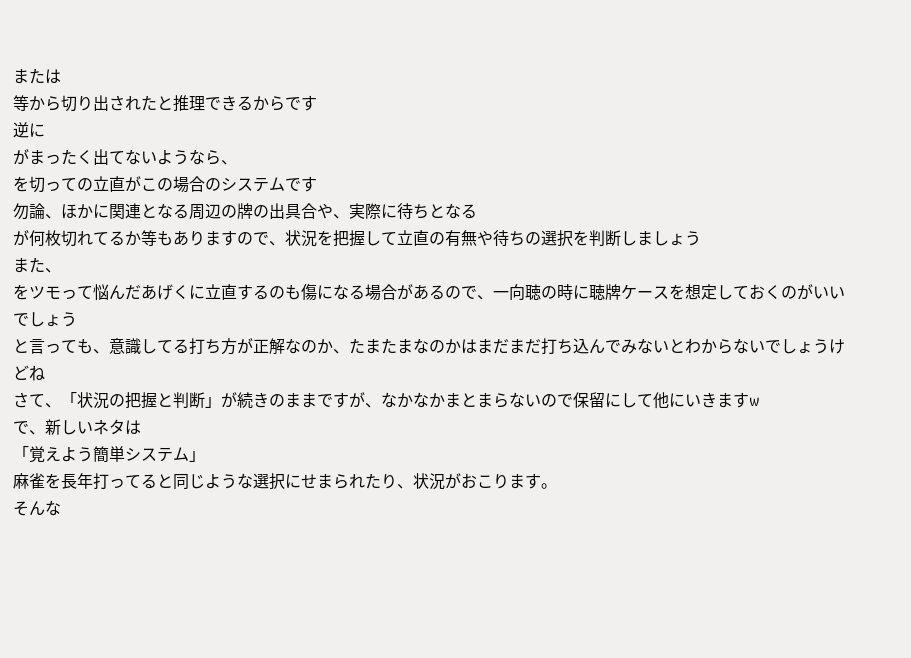または
等から切り出されたと推理できるからです
逆に
がまったく出てないようなら、
を切っての立直がこの場合のシステムです
勿論、ほかに関連となる周辺の牌の出具合や、実際に待ちとなる
が何枚切れてるか等もありますので、状況を把握して立直の有無や待ちの選択を判断しましょう
また、
をツモって悩んだあげくに立直するのも傷になる場合があるので、一向聴の時に聴牌ケースを想定しておくのがいいでしょう
と言っても、意識してる打ち方が正解なのか、たまたまなのかはまだまだ打ち込んでみないとわからないでしょうけどね
さて、「状況の把握と判断」が続きのままですが、なかなかまとまらないので保留にして他にいきますw
で、新しいネタは
「覚えよう簡単システム」
麻雀を長年打ってると同じような選択にせまられたり、状況がおこります。
そんな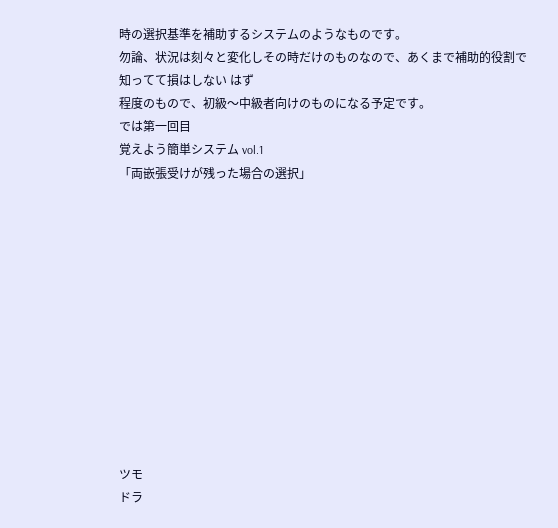時の選択基準を補助するシステムのようなものです。
勿論、状況は刻々と変化しその時だけのものなので、あくまで補助的役割で
知ってて損はしない はず
程度のもので、初級〜中級者向けのものになる予定です。
では第一回目
覚えよう簡単システム vol.1
「両嵌張受けが残った場合の選択」












ツモ
ドラ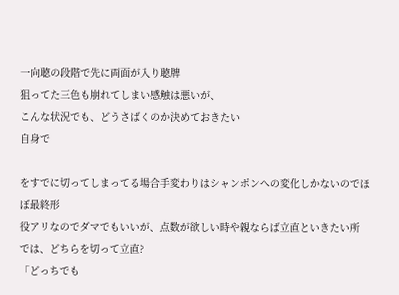一向聴の段階で先に両面が入り聴牌
狙ってた三色も崩れてしまい感触は悪いが、
こんな状況でも、どうさばくのか決めておきたい
自身で

をすでに切ってしまってる場合手変わりはシャンポンへの変化しかないのでほぼ最終形
役アリなのでダマでもいいが、点数が欲しい時や親ならば立直といきたい所
では、どちらを切って立直?
「どっちでも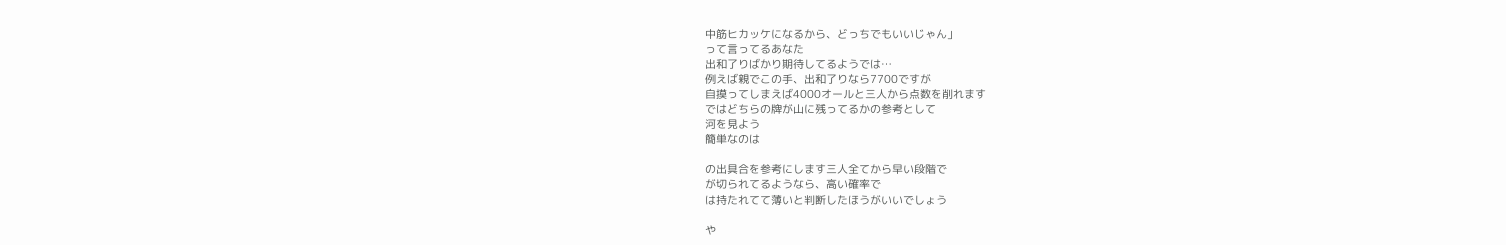中筋ヒカッケになるから、どっちでもいいじゃん」
って言ってるあなた
出和了りばかり期待してるようでは…
例えば親でこの手、出和了りなら7700ですが
自摸ってしまえば4000オールと三人から点数を削れます
ではどちらの牌が山に残ってるかの参考として
河を見よう
簡単なのは

の出具合を参考にします三人全てから早い段階で
が切られてるようなら、高い確率で
は持たれてて薄いと判断したほうがいいでしょう

や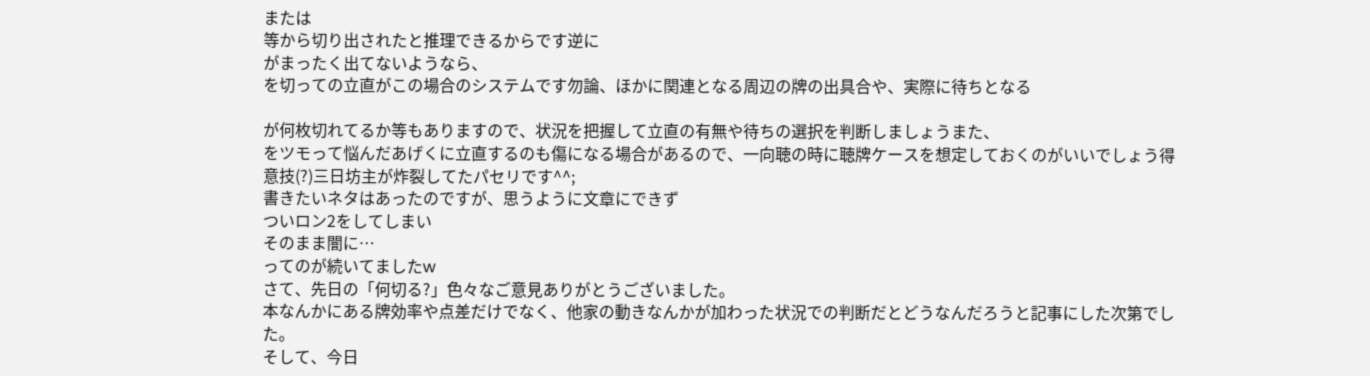または
等から切り出されたと推理できるからです逆に
がまったく出てないようなら、
を切っての立直がこの場合のシステムです勿論、ほかに関連となる周辺の牌の出具合や、実際に待ちとなる

が何枚切れてるか等もありますので、状況を把握して立直の有無や待ちの選択を判断しましょうまた、
をツモって悩んだあげくに立直するのも傷になる場合があるので、一向聴の時に聴牌ケースを想定しておくのがいいでしょう得意技(?)三日坊主が炸裂してたパセリです^^;
書きたいネタはあったのですが、思うように文章にできず
ついロン2をしてしまい
そのまま闇に…
ってのが続いてましたw
さて、先日の「何切る?」色々なご意見ありがとうございました。
本なんかにある牌効率や点差だけでなく、他家の動きなんかが加わった状況での判断だとどうなんだろうと記事にした次第でした。
そして、今日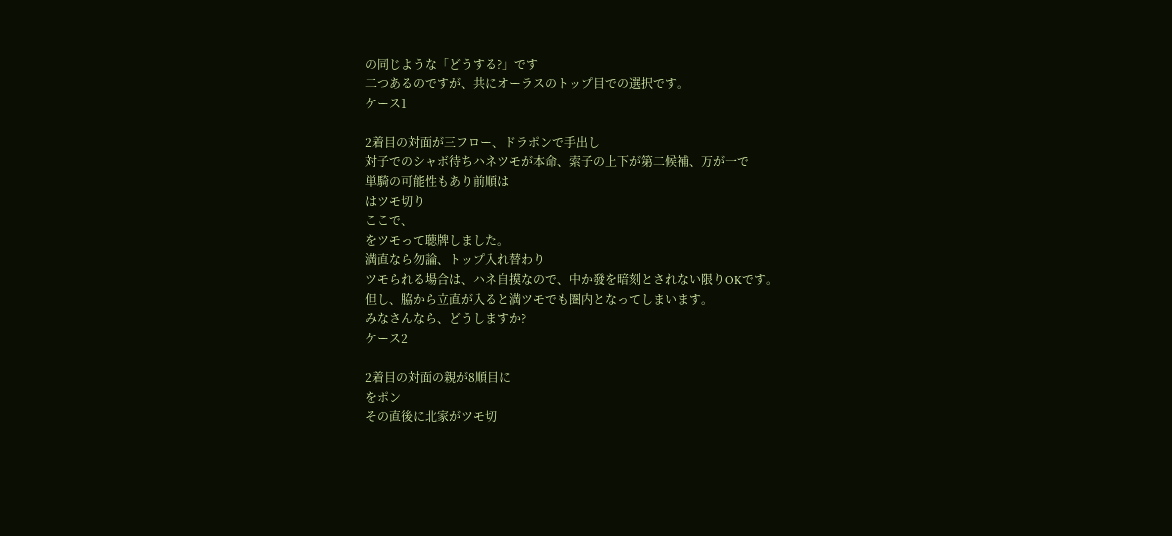の同じような「どうする?」です
二つあるのですが、共にオーラスのトップ目での選択です。
ケース1

2着目の対面が三フロー、ドラポンで手出し
対子でのシャボ待ちハネツモが本命、索子の上下が第二候補、万が一で
単騎の可能性もあり前順は
はツモ切り
ここで、
をツモって聴牌しました。
満直なら勿論、トップ入れ替わり
ツモられる場合は、ハネ自摸なので、中か發を暗刻とされない限りOKです。
但し、脇から立直が入ると満ツモでも圏内となってしまいます。
みなさんなら、どうしますか?
ケース2

2着目の対面の親が8順目に
をポン
その直後に北家がツモ切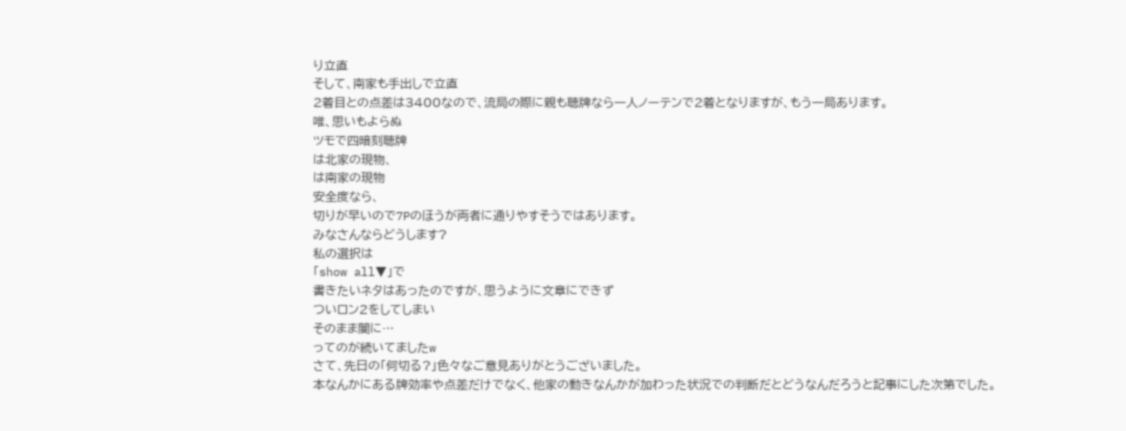り立直
そして、南家も手出しで立直
2着目との点差は3400なので、流局の際に親も聴牌なら一人ノーテンで2着となりますが、もう一局あります。
唯、思いもよらぬ
ツモで四暗刻聴牌
は北家の現物、
は南家の現物
安全度なら、
切りが早いので7Pのほうが両者に通りやすそうではあります。
みなさんならどうします?
私の選択は
「show all▼」で
書きたいネタはあったのですが、思うように文章にできず
ついロン2をしてしまい
そのまま闇に…
ってのが続いてましたw
さて、先日の「何切る?」色々なご意見ありがとうございました。
本なんかにある牌効率や点差だけでなく、他家の動きなんかが加わった状況での判断だとどうなんだろうと記事にした次第でした。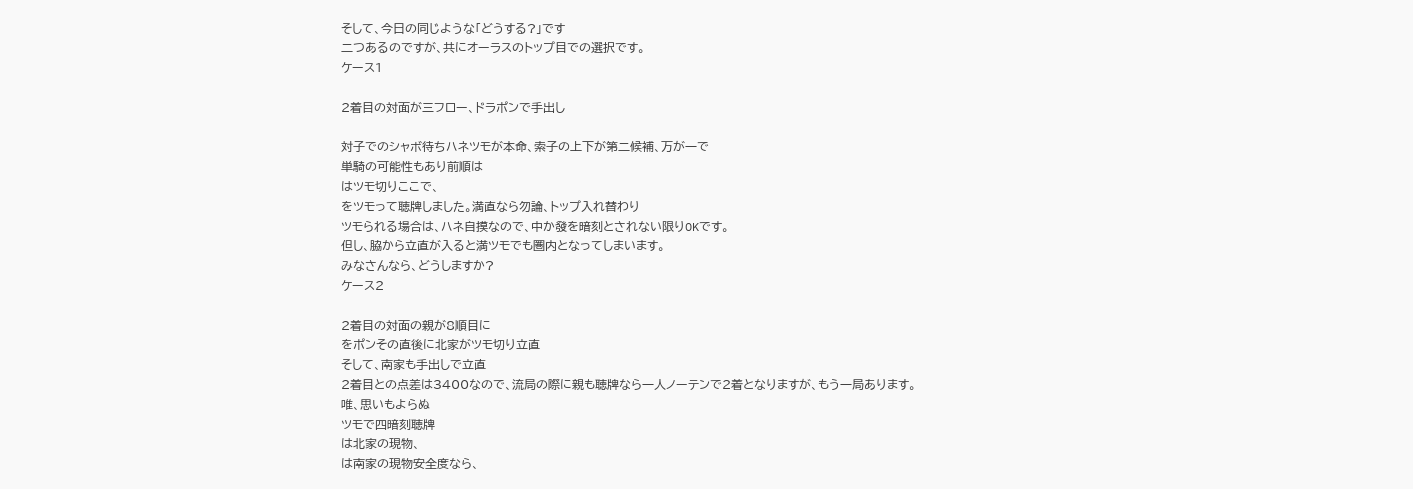そして、今日の同じような「どうする?」です
二つあるのですが、共にオーラスのトップ目での選択です。
ケース1

2着目の対面が三フロー、ドラポンで手出し

対子でのシャボ待ちハネツモが本命、索子の上下が第二候補、万が一で
単騎の可能性もあり前順は
はツモ切りここで、
をツモって聴牌しました。満直なら勿論、トップ入れ替わり
ツモられる場合は、ハネ自摸なので、中か發を暗刻とされない限りOKです。
但し、脇から立直が入ると満ツモでも圏内となってしまいます。
みなさんなら、どうしますか?
ケース2

2着目の対面の親が8順目に
をポンその直後に北家がツモ切り立直
そして、南家も手出しで立直
2着目との点差は3400なので、流局の際に親も聴牌なら一人ノーテンで2着となりますが、もう一局あります。
唯、思いもよらぬ
ツモで四暗刻聴牌
は北家の現物、
は南家の現物安全度なら、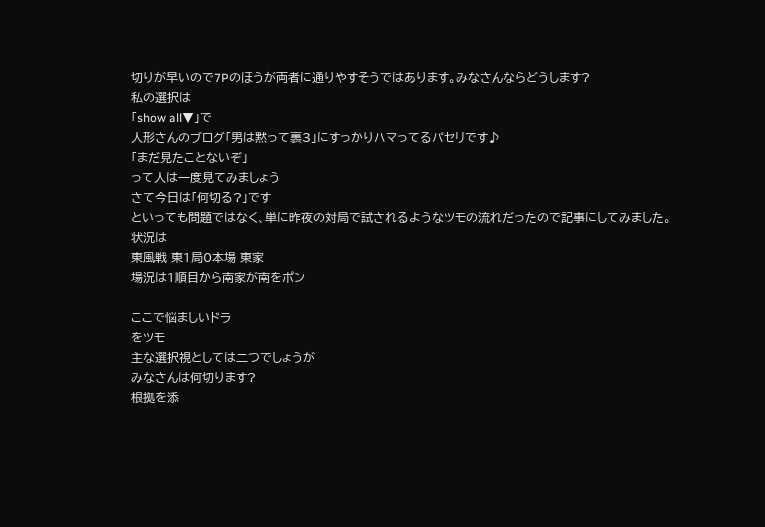切りが早いので7Pのほうが両者に通りやすそうではあります。みなさんならどうします?
私の選択は
「show all▼」で
人形さんのブログ「男は黙って裏3」にすっかりハマってるパセリです♪
「まだ見たことないぞ」
って人は一度見てみましょう
さて今日は「何切る?」です
といっても問題ではなく、単に昨夜の対局で試されるようなツモの流れだったので記事にしてみました。
状況は
東風戦 東1局0本場 東家
場況は1順目から南家が南をポン

ここで悩ましいドラ
をツモ
主な選択視としては二つでしょうが
みなさんは何切ります?
根拠を添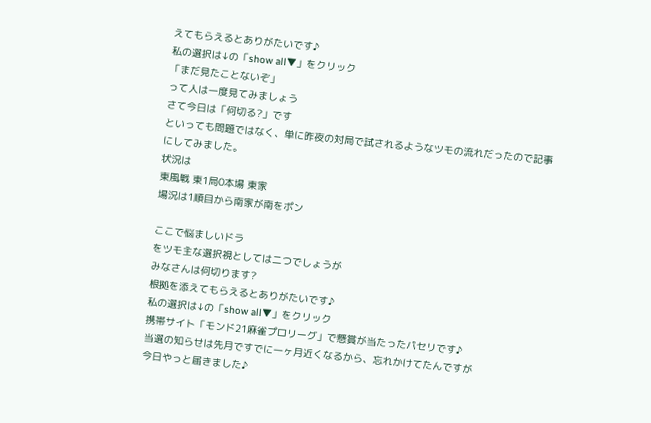えてもらえるとありがたいです♪
私の選択は↓の「show all▼」をクリック
「まだ見たことないぞ」
って人は一度見てみましょう
さて今日は「何切る?」です
といっても問題ではなく、単に昨夜の対局で試されるようなツモの流れだったので記事にしてみました。
状況は
東風戦 東1局0本場 東家
場況は1順目から南家が南をポン

ここで悩ましいドラ
をツモ主な選択視としては二つでしょうが
みなさんは何切ります?
根拠を添えてもらえるとありがたいです♪
私の選択は↓の「show all▼」をクリック
携帯サイト「モンド21麻雀プロリーグ」で懸賞が当たったパセリです♪
当選の知らせは先月ですでに一ヶ月近くなるから、忘れかけてたんですが
今日やっと届きました♪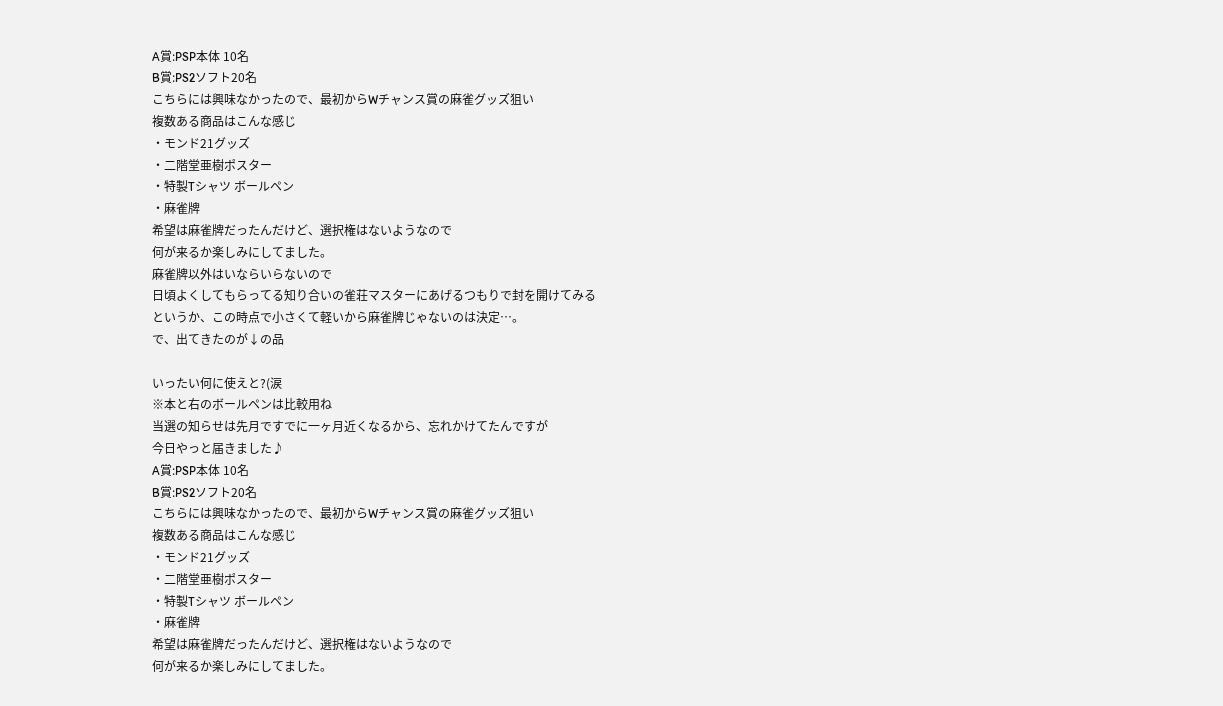A賞:PSP本体 10名
B賞:PS2ソフト20名
こちらには興味なかったので、最初からWチャンス賞の麻雀グッズ狙い
複数ある商品はこんな感じ
・モンド21グッズ
・二階堂亜樹ポスター
・特製Tシャツ ボールペン
・麻雀牌
希望は麻雀牌だったんだけど、選択権はないようなので
何が来るか楽しみにしてました。
麻雀牌以外はいならいらないので
日頃よくしてもらってる知り合いの雀荘マスターにあげるつもりで封を開けてみる
というか、この時点で小さくて軽いから麻雀牌じゃないのは決定…。
で、出てきたのが↓の品

いったい何に使えと?(涙
※本と右のボールペンは比較用ね
当選の知らせは先月ですでに一ヶ月近くなるから、忘れかけてたんですが
今日やっと届きました♪
A賞:PSP本体 10名
B賞:PS2ソフト20名
こちらには興味なかったので、最初からWチャンス賞の麻雀グッズ狙い
複数ある商品はこんな感じ
・モンド21グッズ
・二階堂亜樹ポスター
・特製Tシャツ ボールペン
・麻雀牌
希望は麻雀牌だったんだけど、選択権はないようなので
何が来るか楽しみにしてました。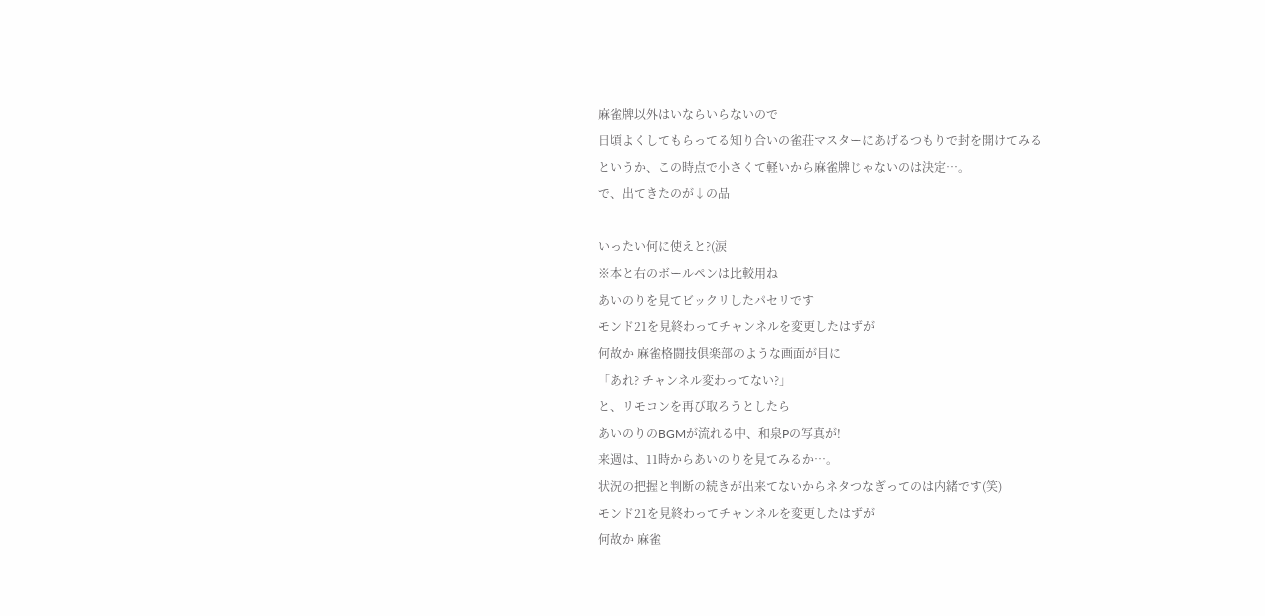麻雀牌以外はいならいらないので
日頃よくしてもらってる知り合いの雀荘マスターにあげるつもりで封を開けてみる
というか、この時点で小さくて軽いから麻雀牌じゃないのは決定…。
で、出てきたのが↓の品

いったい何に使えと?(涙
※本と右のボールペンは比較用ね
あいのりを見てビックリしたパセリです
モンド21を見終わってチャンネルを変更したはずが
何故か 麻雀格闘技倶楽部のような画面が目に
「あれ? チャンネル変わってない?」
と、リモコンを再び取ろうとしたら
あいのりのBGMが流れる中、和泉Pの写真が!
来週は、11時からあいのりを見てみるか…。
状況の把握と判断の続きが出来てないからネタつなぎってのは内緒です(笑)
モンド21を見終わってチャンネルを変更したはずが
何故か 麻雀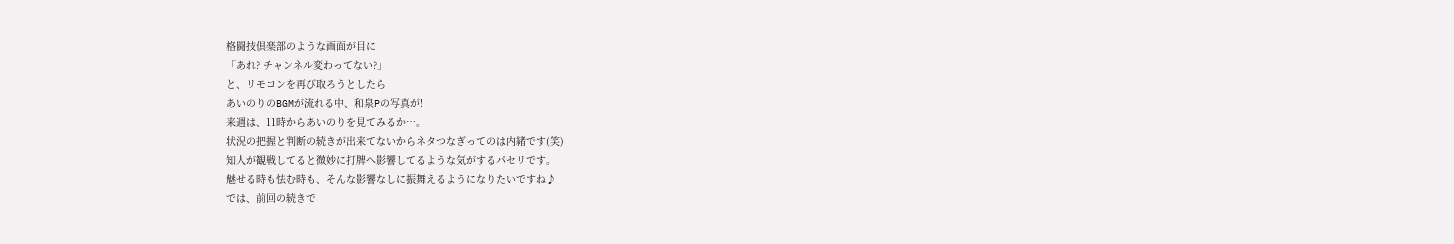格闘技倶楽部のような画面が目に
「あれ? チャンネル変わってない?」
と、リモコンを再び取ろうとしたら
あいのりのBGMが流れる中、和泉Pの写真が!
来週は、11時からあいのりを見てみるか…。
状況の把握と判断の続きが出来てないからネタつなぎってのは内緒です(笑)
知人が観戦してると微妙に打牌へ影響してるような気がするパセリです。
魅せる時も怯む時も、そんな影響なしに振舞えるようになりたいですね♪
では、前回の続きで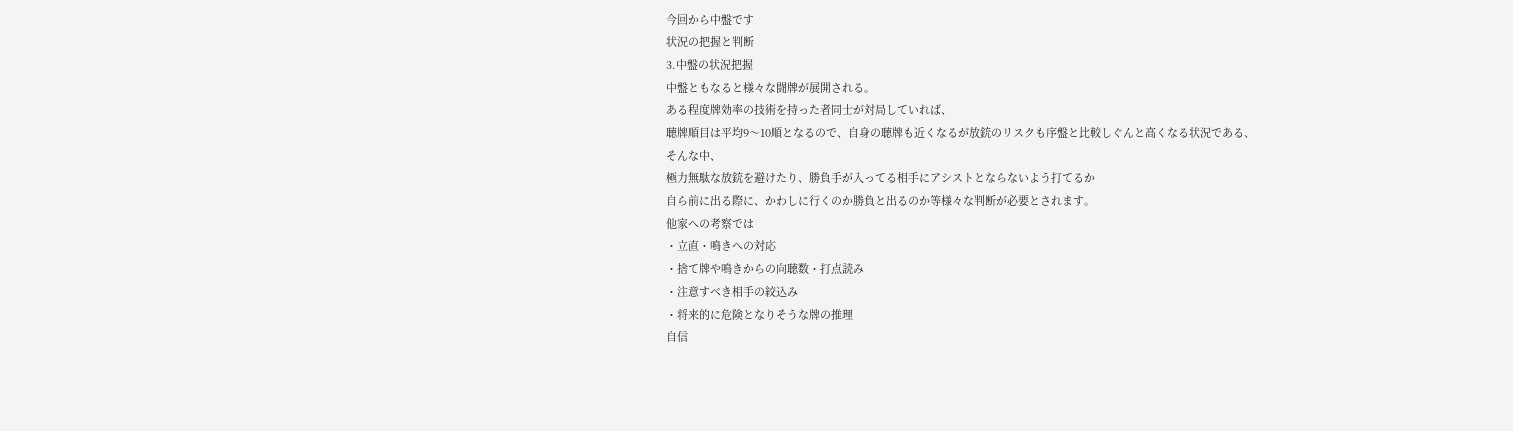今回から中盤です
状況の把握と判断
3.中盤の状況把握
中盤ともなると様々な闘牌が展開される。
ある程度牌効率の技術を持った者同士が対局していれば、
聴牌順目は平均9〜10順となるので、自身の聴牌も近くなるが放銃のリスクも序盤と比較しぐんと高くなる状況である、
そんな中、
極力無駄な放銃を避けたり、勝負手が入ってる相手にアシストとならないよう打てるか
自ら前に出る際に、かわしに行くのか勝負と出るのか等様々な判断が必要とされます。
他家への考察では
・立直・鳴きへの対応
・捨て牌や鳴きからの向聴数・打点読み
・注意すべき相手の絞込み
・将来的に危険となりそうな牌の推理
自信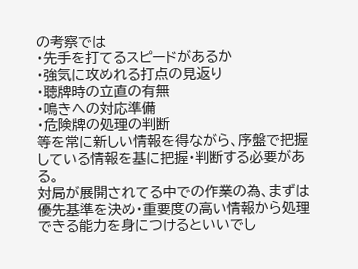の考察では
・先手を打てるスピードがあるか
・強気に攻めれる打点の見返り
・聴牌時の立直の有無
・鳴きへの対応準備
・危険牌の処理の判断
等を常に新しい情報を得ながら、序盤で把握している情報を基に把握・判断する必要がある。
対局が展開されてる中での作業の為、まずは優先基準を決め・重要度の高い情報から処理できる能力を身につけるといいでし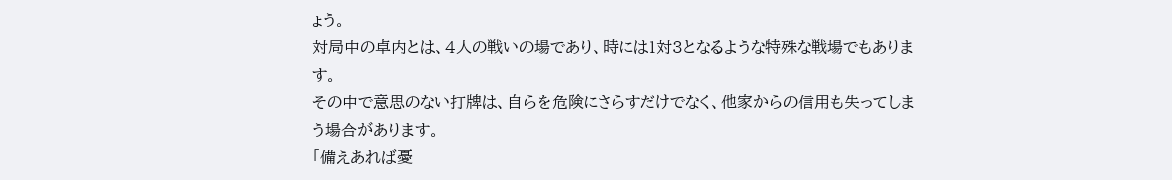ょう。
対局中の卓内とは、4人の戦いの場であり、時には1対3となるような特殊な戦場でもあります。
その中で意思のない打牌は、自らを危険にさらすだけでなく、他家からの信用も失ってしまう場合があります。
「備えあれば憂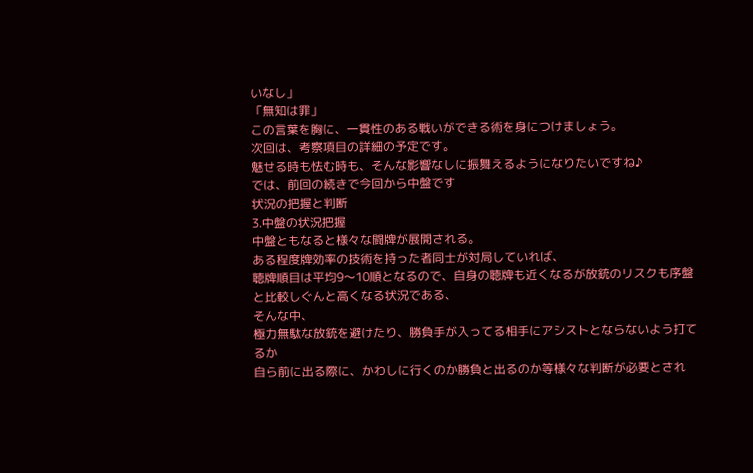いなし」
「無知は罪」
この言葉を胸に、一貫性のある戦いができる術を身につけましょう。
次回は、考察項目の詳細の予定です。
魅せる時も怯む時も、そんな影響なしに振舞えるようになりたいですね♪
では、前回の続きで今回から中盤です
状況の把握と判断
3.中盤の状況把握
中盤ともなると様々な闘牌が展開される。
ある程度牌効率の技術を持った者同士が対局していれば、
聴牌順目は平均9〜10順となるので、自身の聴牌も近くなるが放銃のリスクも序盤と比較しぐんと高くなる状況である、
そんな中、
極力無駄な放銃を避けたり、勝負手が入ってる相手にアシストとならないよう打てるか
自ら前に出る際に、かわしに行くのか勝負と出るのか等様々な判断が必要とされ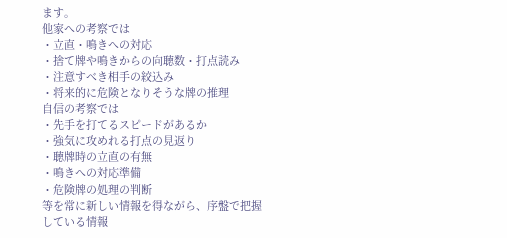ます。
他家への考察では
・立直・鳴きへの対応
・捨て牌や鳴きからの向聴数・打点読み
・注意すべき相手の絞込み
・将来的に危険となりそうな牌の推理
自信の考察では
・先手を打てるスピードがあるか
・強気に攻めれる打点の見返り
・聴牌時の立直の有無
・鳴きへの対応準備
・危険牌の処理の判断
等を常に新しい情報を得ながら、序盤で把握している情報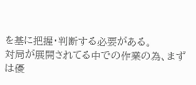を基に把握・判断する必要がある。
対局が展開されてる中での作業の為、まずは優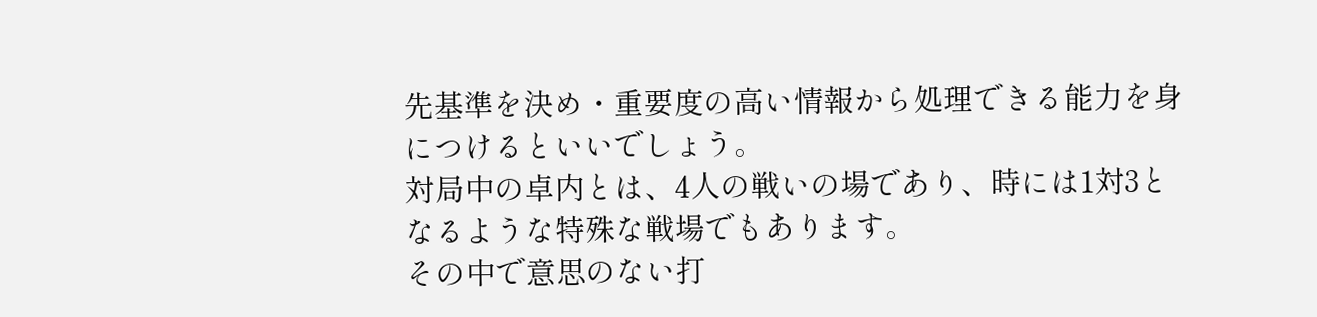先基準を決め・重要度の高い情報から処理できる能力を身につけるといいでしょう。
対局中の卓内とは、4人の戦いの場であり、時には1対3となるような特殊な戦場でもあります。
その中で意思のない打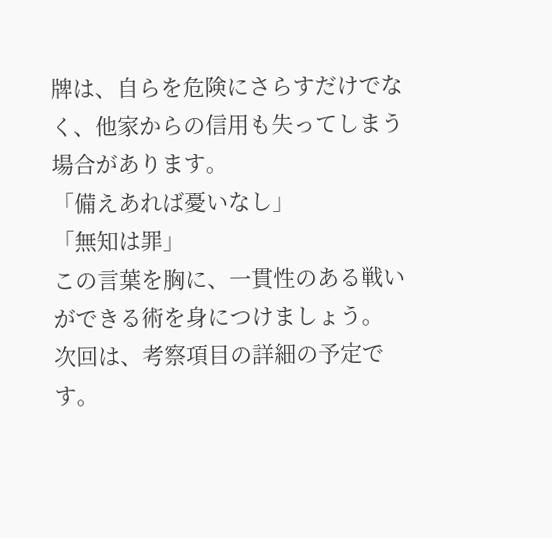牌は、自らを危険にさらすだけでなく、他家からの信用も失ってしまう場合があります。
「備えあれば憂いなし」
「無知は罪」
この言葉を胸に、一貫性のある戦いができる術を身につけましょう。
次回は、考察項目の詳細の予定です。